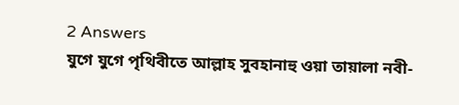2 Answers
যুগে যুগে পৃথিবীতে আল্লাহ সুবহানাহু ওয়া তায়ালা নবী-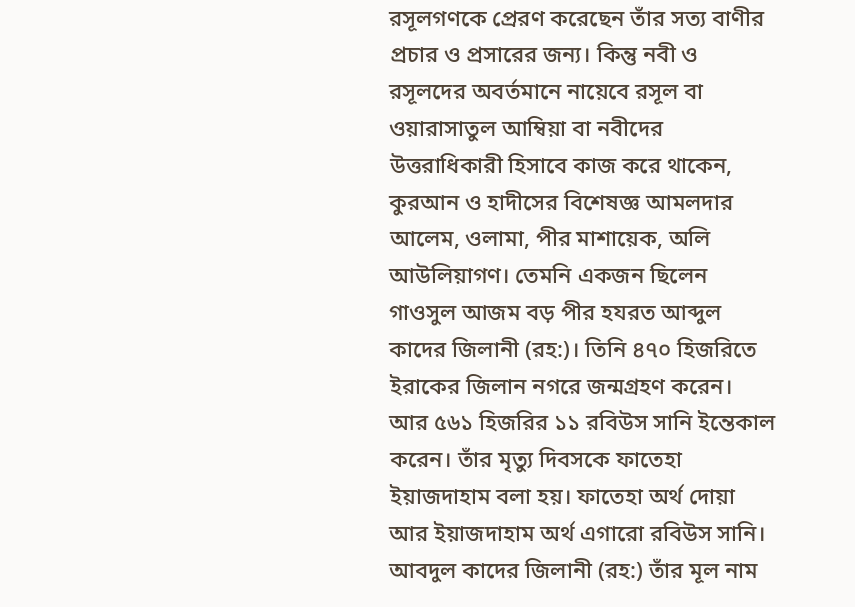রসূলগণকে প্রেরণ করেছেন তাঁর সত্য বাণীর প্রচার ও প্রসারের জন্য। কিন্তু নবী ও রসূলদের অবর্তমানে নায়েবে রসূল বা ওয়ারাসাতুল আম্বিয়া বা নবীদের উত্তরাধিকারী হিসাবে কাজ করে থাকেন, কুরআন ও হাদীসের বিশেষজ্ঞ আমলদার আলেম, ওলামা, পীর মাশায়েক, অলি আউলিয়াগণ। তেমনি একজন ছিলেন গাওসুল আজম বড় পীর হযরত আব্দুল কাদের জিলানী (রহ:)। তিনি ৪৭০ হিজরিতে ইরাকের জিলান নগরে জন্মগ্রহণ করেন। আর ৫৬১ হিজরির ১১ রবিউস সানি ইন্তেকাল করেন। তাঁর মৃত্যু দিবসকে ফাতেহা ইয়াজদাহাম বলা হয়। ফাতেহা অর্থ দোয়া আর ইয়াজদাহাম অর্থ এগারো রবিউস সানি। আবদুল কাদের জিলানী (রহ:) তাঁর মূল নাম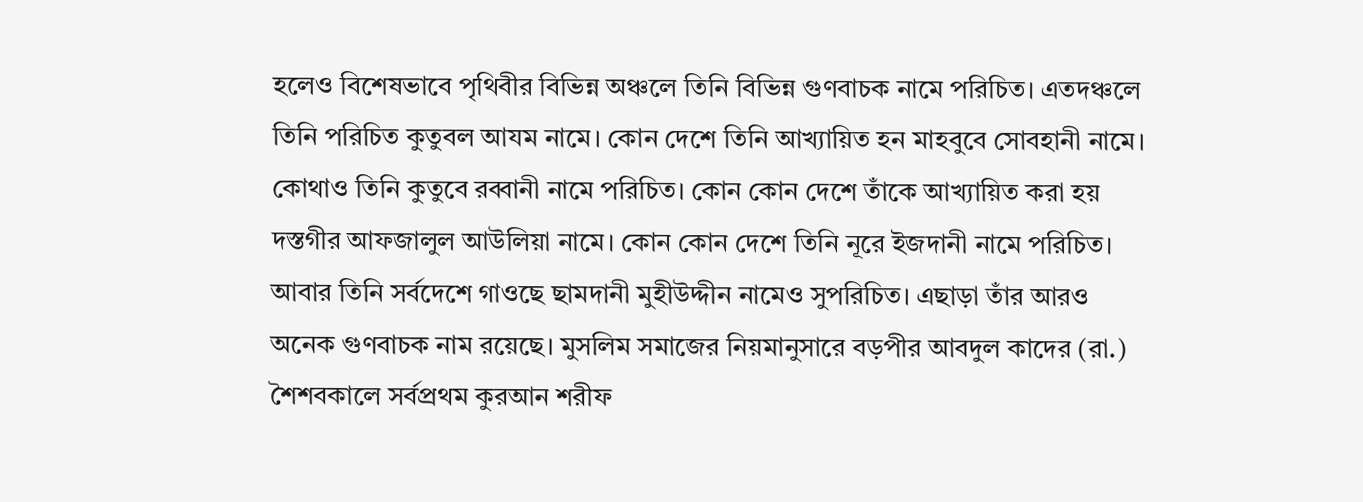হলেও বিশেষভাবে পৃথিবীর বিভিন্ন অঞ্চলে তিনি বিভিন্ন গুণবাচক নামে পরিচিত। এতদঞ্চলে তিনি পরিচিত কুতুবল আযম নামে। কোন দেশে তিনি আখ্যায়িত হন মাহবুবে সোবহানী নামে। কোথাও তিনি কুতুবে রব্বানী নামে পরিচিত। কোন কোন দেশে তাঁকে আখ্যায়িত করা হয় দস্তগীর আফজালুল আউলিয়া নামে। কোন কোন দেশে তিনি নূরে ইজদানী নামে পরিচিত। আবার তিনি সর্বদেশে গাওছে ছামদানী মুহীউদ্দীন নামেও সুপরিচিত। এছাড়া তাঁর আরও অনেক গুণবাচক নাম রয়েছে। মুসলিম সমাজের নিয়মানুসারে বড়পীর আবদুল কাদের (রা.) শৈশবকালে সর্বপ্রথম কুরআন শরীফ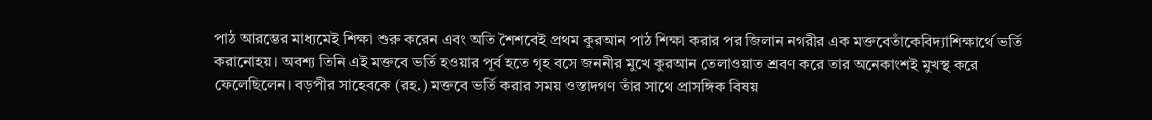পাঠ আরম্ভের মাধ্যমেই শিক্ষা শুরু করেন এবং অতি শৈশবেই প্রথম কুরআন পাঠ শিক্ষা করার পর জিলান নগরীর এক মক্তবেতাঁকেবিদ্যাশিক্ষার্থে ভর্তি করানোহয়। অবশ্য তিনি এই মক্তবে ভর্তি হওয়ার পূর্ব হতে গৃহ বসে জননীর মুখে কুরআন তেলাওয়াত শ্রবণ করে তার অনেকাংশই মুখস্থ করে ফেলেছিলেন। বড়পীর সাহেবকে (রহ.) মক্তবে ভর্তি করার সময় ওস্তাদগণ তাঁর সাথে প্রাসঙ্গিক বিষয়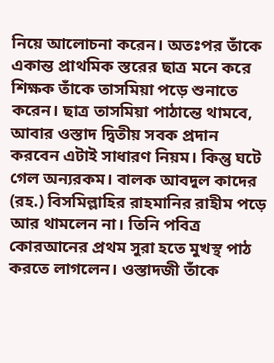নিয়ে আলোচনা করেন। অতঃপর তাঁকে একান্ত প্রাথমিক স্তরের ছাত্র মনে করে শিক্ষক তাঁকে তাসমিয়া পড়ে শুনাতে করেন। ছাত্র তাসমিয়া পাঠান্তে থামবে, আবার ওস্তাদ দ্বিতীয় সবক প্রদান করবেন এটাই সাধারণ নিয়ম। কিন্তু ঘটে গেল অন্যরকম। বালক আবদুল কাদের (রহ.) বিসমিল্লাহির রাহমানির রাহীম পড়ে আর থামলেন না। তিনি পবিত্র কোরআনের প্রথম সুরা হতে মুখস্থ পাঠ করতে লাগলেন। ওস্তাদজী তাঁকে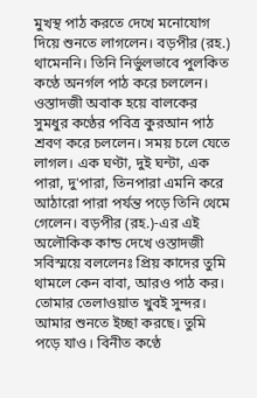মুখস্থ পাঠ করতে দেখে মনোযোগ দিয়ে শুনতে লাগলেন। বড়পীর (রহ.) থামেননি। তিনি নির্ভুলভাবে পুলকিত কণ্ঠে অনর্গল পাঠ করে চললেন। ওস্তাদজী অবাক হয়ে বালকের সুমধুর কণ্ঠের পবিত্র কুরআন পাঠ শ্রবণ করে চললেন। সময় চলে যেতে লাগল। এক ঘণ্টা, দুই ঘন্টা, এক পারা, দু'পারা, তিনপারা এমনি করে আঠারো পারা পর্যন্ত পড়ে তিনি থেমে গেলেন। বড়পীর (রহ.)-এর এই অলৌকিক কান্ড দেখে ওস্তাদজী সবিস্ময়ে বললেনঃ প্রিয় কাদের তুমি থামলে কেন বাবা, আরও পাঠ কর। তোমার তেলাওয়াত খুবই সুন্দর। আমার শুনতে ইচ্ছা করছে। তুমি পড়ে যাও। বিনীত কণ্ঠে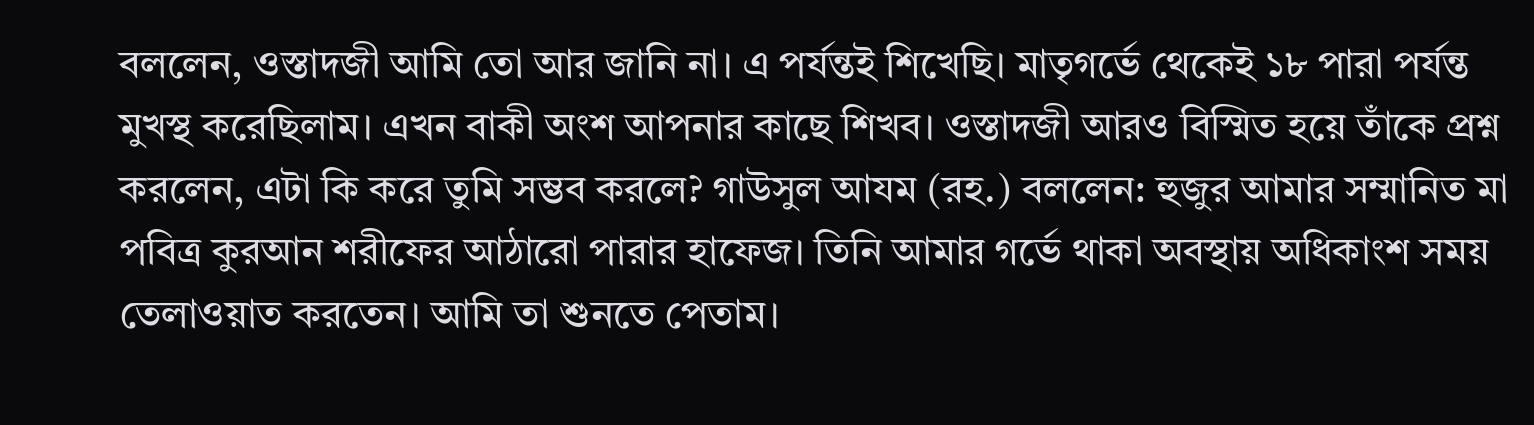বললেন, ওস্তাদজী আমি তো আর জানি না। এ পর্যন্তই শিখেছি। মাতৃগর্ভে থেকেই ১৮ পারা পর্যন্ত মুখস্থ করেছিলাম। এখন বাকী অংশ আপনার কাছে শিখব। ওস্তাদজী আরও বিস্মিত হয়ে তাঁকে প্রশ্ন করলেন, এটা কি করে তুমি সম্ভব করলে? গাউসুল আযম (রহ.) বললেন: হুজুর আমার সম্মানিত মা পবিত্র কুরআন শরীফের আঠারো পারার হাফেজ। তিনি আমার গর্ভে থাকা অবস্থায় অধিকাংশ সময় তেলাওয়াত করতেন। আমি তা শুনতে পেতাম।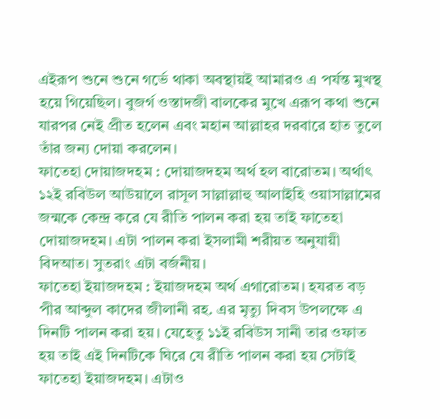এইরূপ শুনে শুনে গর্ভে থাকা অবস্থায়ই আমারও এ পর্যন্ত মুখস্থ হয়ে গিয়েছিল। বুজর্গ ওস্তাদজী বালকের মুখে এরূপ কথা শুনে যারপর নেই প্রীত হলেন এবং মহান আল্লাহর দরবারে হাত তুলে তাঁর জন্য দোয়া করলেন।
ফাতেহা দোয়াজদহম : দোয়াজদহম অর্থ হল বারোতম। অর্থাৎ ১২ই রবিউল আউয়ালে রাসূল সাল্লাল্লাহু আলাইহি ওয়াসাল্লামের জন্মকে কেন্দ্র করে যে রীতি পালন করা হয় তাই ফাতেহা দোয়াজদহম। এটা পালন করা ইসলামী শরীয়ত অনুযায়ী বিদআত। সুতরাং এটা বর্জনীয়।
ফাতেহা ইয়াজদহম : ইয়াজদহম অর্থ এগারোতম। হযরত বড় পীর আব্দুল কাদের জীলানী রহ. এর মৃত্যু দিবস উপলক্ষে এ দিনটি পালন করা হয়। যেহেতু ১১ই রবিউস সানী তার ওফাত হয় তাই এই দিনটিকে ঘিরে যে রীতি পালন করা হয় সেটাই ফাতেহা ইয়াজদহম। এটাও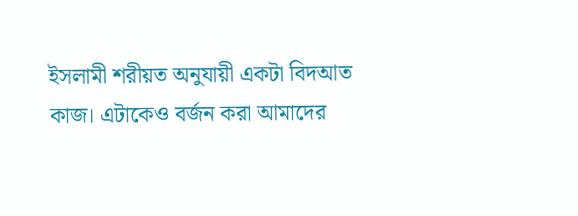ইসলামী শরীয়ত অনুযায়ী একটা বিদআত কাজ। এটাকেও বর্জন করা আমাদের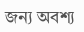জন্য অবশ্য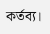কর্তব্য।